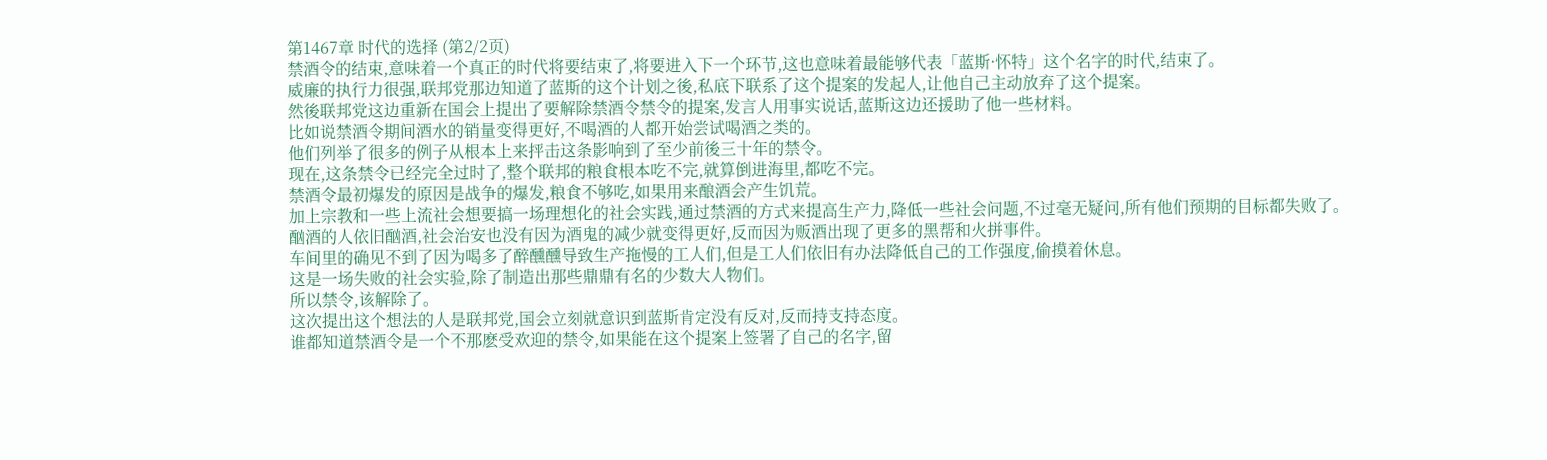第1467章 时代的选择 (第2/2页)
禁酒令的结束,意味着一个真正的时代将要结束了,将要进入下一个环节,这也意味着最能够代表「蓝斯·怀特」这个名字的时代,结束了。
威廉的执行力很强,联邦党那边知道了蓝斯的这个计划之後,私底下联系了这个提案的发起人,让他自己主动放弃了这个提案。
然後联邦党这边重新在国会上提出了要解除禁酒令禁令的提案,发言人用事实说话,蓝斯这边还援助了他一些材料。
比如说禁酒令期间酒水的销量变得更好,不喝酒的人都开始尝试喝酒之类的。
他们列举了很多的例子从根本上来抨击这条影响到了至少前後三十年的禁令。
现在,这条禁令已经完全过时了,整个联邦的粮食根本吃不完,就算倒进海里,都吃不完。
禁酒令最初爆发的原因是战争的爆发,粮食不够吃,如果用来酿酒会产生饥荒。
加上宗教和一些上流社会想要搞一场理想化的社会实践,通过禁酒的方式来提高生产力,降低一些社会问题,不过毫无疑问,所有他们预期的目标都失败了。
酗酒的人依旧酗酒,社会治安也没有因为酒鬼的减少就变得更好,反而因为贩酒出现了更多的黑帮和火拼事件。
车间里的确见不到了因为喝多了醉醺醺导致生产拖慢的工人们,但是工人们依旧有办法降低自己的工作强度,偷摸着休息。
这是一场失败的社会实验,除了制造出那些鼎鼎有名的少数大人物们。
所以禁令,该解除了。
这次提出这个想法的人是联邦党,国会立刻就意识到蓝斯肯定没有反对,反而持支持态度。
谁都知道禁酒令是一个不那麽受欢迎的禁令,如果能在这个提案上签署了自己的名字,留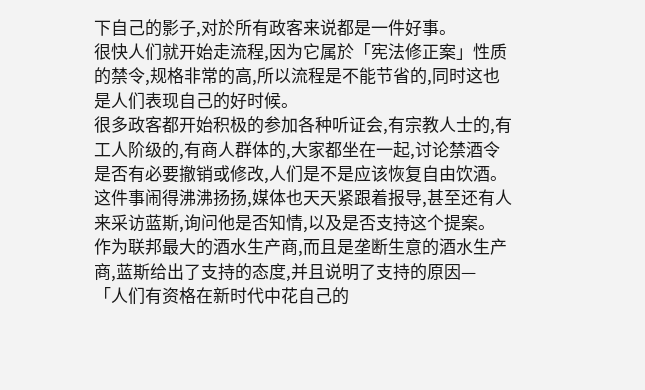下自己的影子,对於所有政客来说都是一件好事。
很快人们就开始走流程,因为它属於「宪法修正案」性质的禁令,规格非常的高,所以流程是不能节省的,同时这也是人们表现自己的好时候。
很多政客都开始积极的参加各种听证会,有宗教人士的,有工人阶级的,有商人群体的,大家都坐在一起,讨论禁酒令是否有必要撤销或修改,人们是不是应该恢复自由饮酒。
这件事闹得沸沸扬扬,媒体也天天紧跟着报导,甚至还有人来采访蓝斯,询问他是否知情,以及是否支持这个提案。
作为联邦最大的酒水生产商,而且是垄断生意的酒水生产商,蓝斯给出了支持的态度,并且说明了支持的原因—
「人们有资格在新时代中花自己的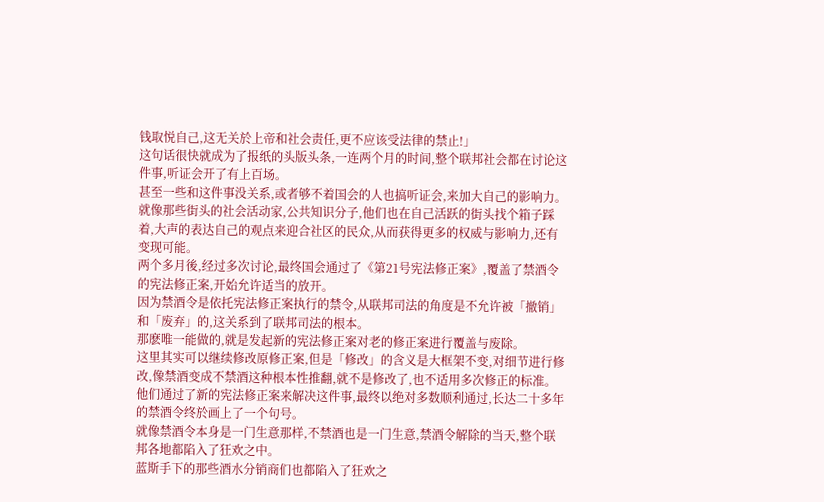钱取悦自己,这无关於上帝和社会责任,更不应该受法律的禁止!」
这句话很快就成为了报纸的头版头条,一连两个月的时间,整个联邦社会都在讨论这件事,听证会开了有上百场。
甚至一些和这件事没关系,或者够不着国会的人也搞听证会,来加大自己的影响力。
就像那些街头的社会活动家,公共知识分子,他们也在自己活跃的街头找个箱子踩着,大声的表达自己的观点来迎合社区的民众,从而获得更多的权威与影响力,还有变现可能。
两个多月後,经过多次讨论,最终国会通过了《第21号宪法修正案》,覆盖了禁酒令的宪法修正案,开始允许适当的放开。
因为禁酒令是依托宪法修正案执行的禁令,从联邦司法的角度是不允许被「撤销」和「废弃」的,这关系到了联邦司法的根本。
那麽唯一能做的,就是发起新的宪法修正案对老的修正案进行覆盖与废除。
这里其实可以继续修改原修正案,但是「修改」的含义是大框架不变,对细节进行修改,像禁酒变成不禁酒这种根本性推翻,就不是修改了,也不适用多次修正的标准。
他们通过了新的宪法修正案来解决这件事,最终以绝对多数顺利通过,长达二十多年的禁酒令终於画上了一个句号。
就像禁酒令本身是一门生意那样,不禁酒也是一门生意,禁酒令解除的当天,整个联邦各地都陷入了狂欢之中。
蓝斯手下的那些酒水分销商们也都陷入了狂欢之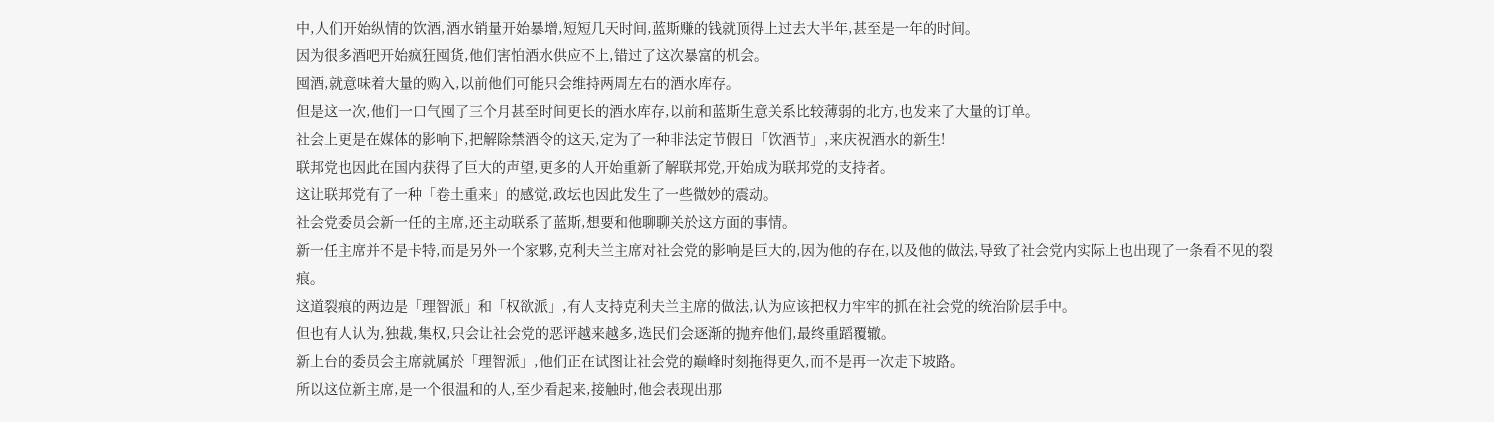中,人们开始纵情的饮酒,酒水销量开始暴增,短短几天时间,蓝斯赚的钱就顶得上过去大半年,甚至是一年的时间。
因为很多酒吧开始疯狂囤货,他们害怕酒水供应不上,错过了这次暴富的机会。
囤酒,就意味着大量的购入,以前他们可能只会维持两周左右的酒水库存。
但是这一次,他们一口气囤了三个月甚至时间更长的酒水库存,以前和蓝斯生意关系比较薄弱的北方,也发来了大量的订单。
社会上更是在媒体的影响下,把解除禁酒令的这天,定为了一种非法定节假日「饮酒节」,来庆祝酒水的新生!
联邦党也因此在国内获得了巨大的声望,更多的人开始重新了解联邦党,开始成为联邦党的支持者。
这让联邦党有了一种「卷土重来」的感觉,政坛也因此发生了一些微妙的震动。
社会党委员会新一任的主席,还主动联系了蓝斯,想要和他聊聊关於这方面的事情。
新一任主席并不是卡特,而是另外一个家夥,克利夫兰主席对社会党的影响是巨大的,因为他的存在,以及他的做法,导致了社会党内实际上也出现了一条看不见的裂痕。
这道裂痕的两边是「理智派」和「权欲派」,有人支持克利夫兰主席的做法,认为应该把权力牢牢的抓在社会党的统治阶层手中。
但也有人认为,独裁,集权,只会让社会党的恶评越来越多,选民们会逐渐的抛弃他们,最终重蹈覆辙。
新上台的委员会主席就属於「理智派」,他们正在试图让社会党的巅峰时刻拖得更久,而不是再一次走下坡路。
所以这位新主席,是一个很温和的人,至少看起来,接触时,他会表现出那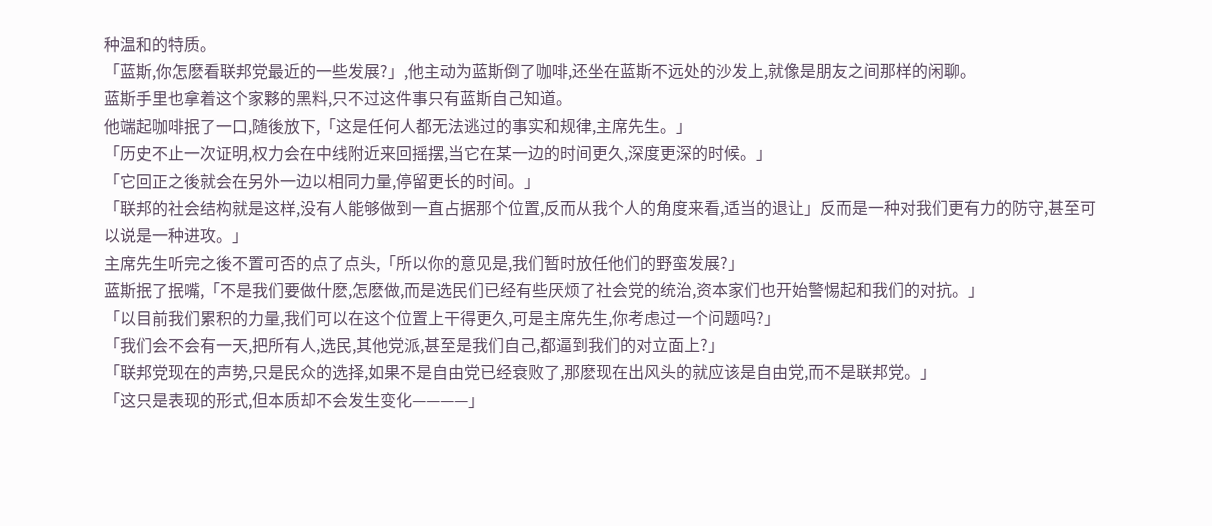种温和的特质。
「蓝斯,你怎麽看联邦党最近的一些发展?」,他主动为蓝斯倒了咖啡,还坐在蓝斯不远处的沙发上,就像是朋友之间那样的闲聊。
蓝斯手里也拿着这个家夥的黑料,只不过这件事只有蓝斯自己知道。
他端起咖啡抿了一口,随後放下,「这是任何人都无法逃过的事实和规律,主席先生。」
「历史不止一次证明,权力会在中线附近来回摇摆,当它在某一边的时间更久,深度更深的时候。」
「它回正之後就会在另外一边以相同力量,停留更长的时间。」
「联邦的社会结构就是这样,没有人能够做到一直占据那个位置,反而从我个人的角度来看,适当的退让」反而是一种对我们更有力的防守,甚至可以说是一种进攻。」
主席先生听完之後不置可否的点了点头,「所以你的意见是,我们暂时放任他们的野蛮发展?」
蓝斯抿了抿嘴,「不是我们要做什麽,怎麽做,而是选民们已经有些厌烦了社会党的统治,资本家们也开始警惕起和我们的对抗。」
「以目前我们累积的力量,我们可以在这个位置上干得更久,可是主席先生,你考虑过一个问题吗?」
「我们会不会有一天,把所有人,选民,其他党派,甚至是我们自己,都逼到我们的对立面上?」
「联邦党现在的声势,只是民众的选择,如果不是自由党已经衰败了,那麽现在出风头的就应该是自由党,而不是联邦党。」
「这只是表现的形式,但本质却不会发生变化————」